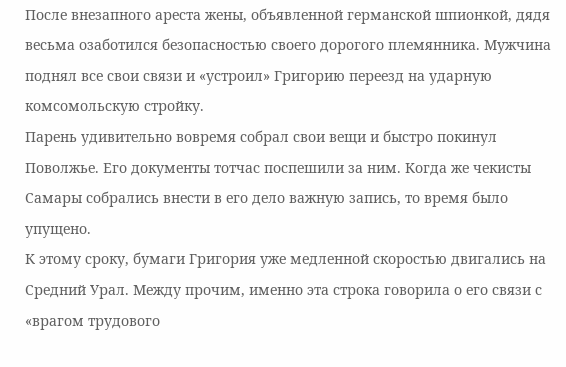После внезапного ареста жены, объявленной германской шпионкой, дядя весьма озаботился безопасностью своего дорогого племянника. Мужчина поднял все свои связи и «устроил» Григорию переезд на ударную комсомольскую стройку.
Парень удивительно вовремя собрал свои вещи и быстро покинул Поволжье. Его документы тотчас поспешили за ним. Когда же чекисты Самары собрались внести в его дело важную запись, то время было упущено.
К этому сроку, бумаги Григория уже медленной скоростью двигались на Средний Урал. Между прочим, именно эта строка говорила о его связи с «врагом трудового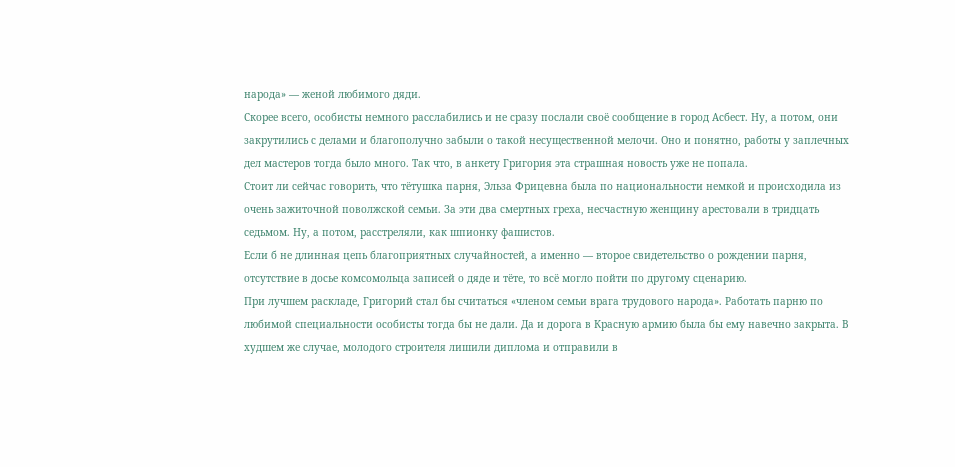народа» — женой любимого дяди.
Скорее всего, особисты немного расслабились и не сразу послали своё сообщение в город Асбест. Ну, а потом, они закрутились с делами и благополучно забыли о такой несущественной мелочи. Оно и понятно, работы у заплечных дел мастеров тогда было много. Так что, в анкету Григория эта страшная новость уже не попала.
Стоит ли сейчас говорить, что тётушка парня, Эльза Фрицевна была по национальности немкой и происходила из очень зажиточной поволжской семьи. За эти два смертных греха, несчастную женщину арестовали в тридцать седьмом. Ну, а потом, расстреляли, как шпионку фашистов.
Если б не длинная цепь благоприятных случайностей, а именно — второе свидетельство о рождении парня, отсутствие в досье комсомольца записей о дяде и тёте, то всё могло пойти по другому сценарию.
При лучшем раскладе, Григорий стал бы считаться «членом семьи врага трудового народа». Работать парню по любимой специальности особисты тогда бы не дали. Да и дорога в Красную армию была бы ему навечно закрыта. В худшем же случае, молодого строителя лишили диплома и отправили в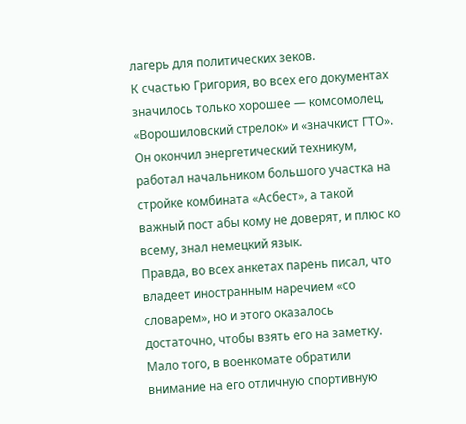лагерь для политических зеков.
К счастью Григория, во всех его документах значилось только хорошее — комсомолец, «Ворошиловский стрелок» и «значкист ГТО». Он окончил энергетический техникум, работал начальником большого участка на стройке комбината «Асбест», а такой важный пост абы кому не доверят, и плюс ко всему, знал немецкий язык.
Правда, во всех анкетах парень писал, что владеет иностранным наречием «со словарем», но и этого оказалось достаточно, чтобы взять его на заметку. Мало того, в военкомате обратили внимание на его отличную спортивную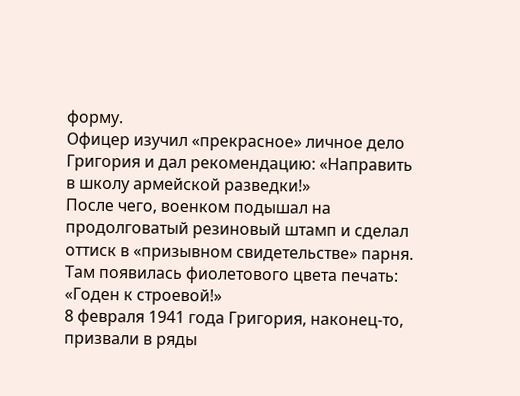форму.
Офицер изучил «прекрасное» личное дело Григория и дал рекомендацию: «Направить в школу армейской разведки!»
После чего, военком подышал на продолговатый резиновый штамп и сделал оттиск в «призывном свидетельстве» парня. Там появилась фиолетового цвета печать: «Годен к строевой!»
8 февраля 1941 года Григория, наконец-то, призвали в ряды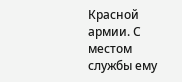Красной армии. С местом службы ему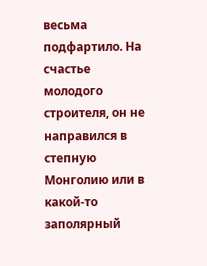весьма подфартило. На счастье молодого строителя, он не направился в степную Монголию или в какой-то заполярный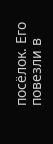посёлок. Его повезли в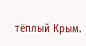тёплый Крым.